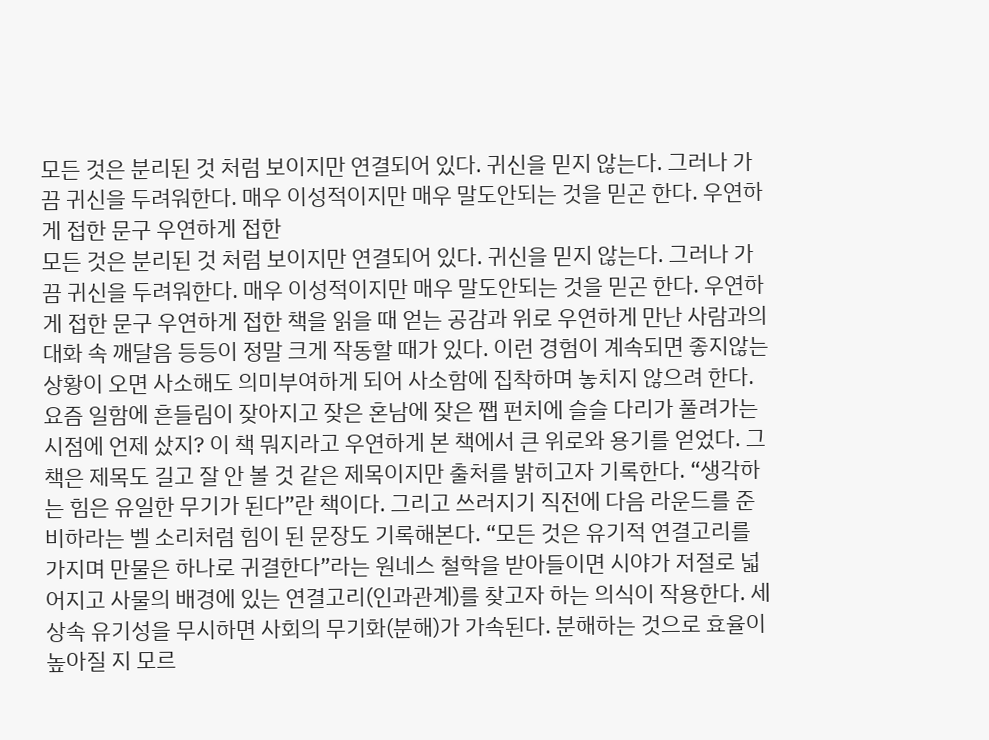모든 것은 분리된 것 처럼 보이지만 연결되어 있다. 귀신을 믿지 않는다. 그러나 가끔 귀신을 두려워한다. 매우 이성적이지만 매우 말도안되는 것을 믿곤 한다. 우연하게 접한 문구 우연하게 접한
모든 것은 분리된 것 처럼 보이지만 연결되어 있다. 귀신을 믿지 않는다. 그러나 가끔 귀신을 두려워한다. 매우 이성적이지만 매우 말도안되는 것을 믿곤 한다. 우연하게 접한 문구 우연하게 접한 책을 읽을 때 얻는 공감과 위로 우연하게 만난 사람과의 대화 속 깨달음 등등이 정말 크게 작동할 때가 있다. 이런 경험이 계속되면 좋지않는 상황이 오면 사소해도 의미부여하게 되어 사소함에 집착하며 놓치지 않으려 한다. 요즘 일함에 흔들림이 잦아지고 잦은 혼남에 잦은 쨉 펀치에 슬슬 다리가 풀려가는 시점에 언제 샀지? 이 책 뭐지라고 우연하게 본 책에서 큰 위로와 용기를 얻었다. 그 책은 제목도 길고 잘 안 볼 것 같은 제목이지만 출처를 밝히고자 기록한다. “생각하는 힘은 유일한 무기가 된다”란 책이다. 그리고 쓰러지기 직전에 다음 라운드를 준비하라는 벨 소리처럼 힘이 된 문장도 기록해본다. “모든 것은 유기적 연결고리를 가지며 만물은 하나로 귀결한다”라는 원네스 철학을 받아들이면 시야가 저절로 넓어지고 사물의 배경에 있는 연결고리(인과관계)를 찾고자 하는 의식이 작용한다. 세상속 유기성을 무시하면 사회의 무기화(분해)가 가속된다. 분해하는 것으로 효율이 높아질 지 모르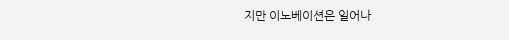지만 이노베이션은 일어나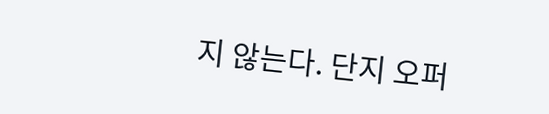지 않는다. 단지 오퍼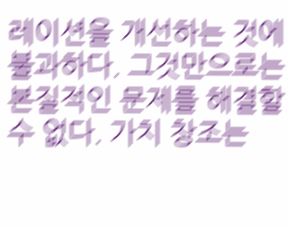레이션을 개선하는 것에 불과하다. 그것만으로는 본질적인 문제를 해결할 수 없다. 가치 창조는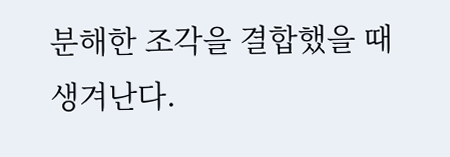분해한 조각을 결합했을 때 생겨난다.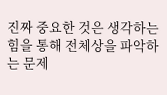진짜 중요한 것은 생각하는 힘을 통해 전체상을 파악하는 문제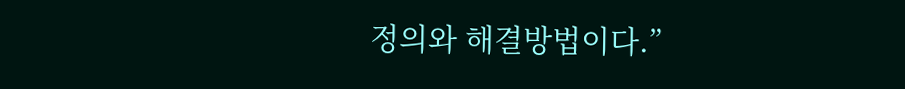정의와 해결방법이다.”